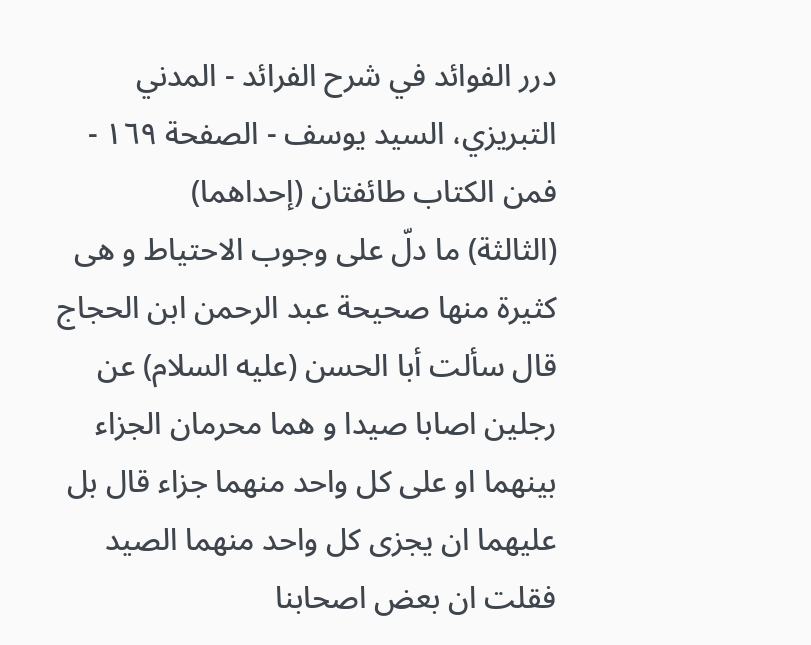درر الفوائد في شرح الفرائد - المدني التبريزي، السيد يوسف - الصفحة ١٦٩ - فمن الكتاب طائفتان (إحداهما)
(الثالثة) ما دلّ على وجوب الاحتياط و هى كثيرة منها صحيحة عبد الرحمن ابن الحجاج قال سألت أبا الحسن (عليه السلام) عن رجلين اصابا صيدا و هما محرمان الجزاء بينهما او على كل واحد منهما جزاء قال بل عليهما ان يجزى كل واحد منهما الصيد فقلت ان بعض اصحابنا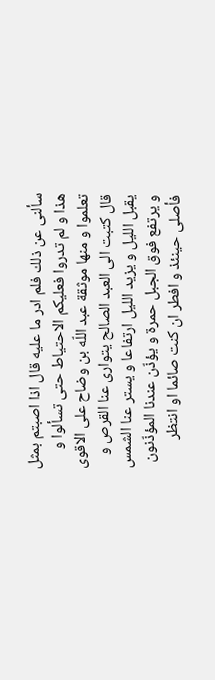سألنى عن ذلك فلم ادر ما عليه قال اذا اصبتم بمثل هذا و لم تدروا فعليكم الاحتياط حتى تسألوا و تعلموا و منها موثقة عبد اللّه بن وضاح على الاقوى قال كتبت الى العبد الصالح يتوارى عنا القرص و يقبل الليل و يزيد الليل ارتفاعا و يستر عنا الشمس و يرتفع فوق الجبل حمرة و يؤذّن عندنا المؤذّنون فأصلى حينئذ و افطر ان كنت صائما او انتظر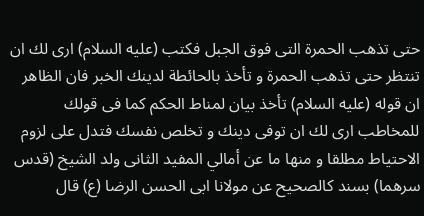حتى تذهب الحمرة التى فوق الجبل فكتب (عليه السلام) ارى لك ان تنتظر حتى تذهب الحمرة و تأخذ بالحائطة لدينك الخبر فان الظاهر ان قوله (عليه السلام) تأخذ بيان لمناط الحكم كما فى قولك للمخاطب ارى لك ان توفى دينك و تخلص نفسك فتدل على لزوم الاحتياط مطلقا و منها ما عن أمالي المفيد الثانى ولد الشيخ (قدس سرهما) بسند كالصحيح عن مولانا ابى الحسن الرضا (ع) قال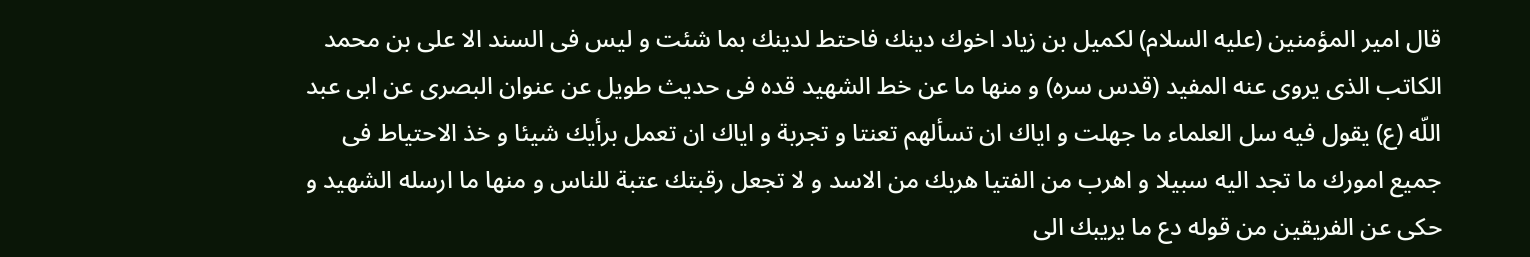قال امير المؤمنين (عليه السلام) لكميل بن زياد اخوك دينك فاحتط لدينك بما شئت و ليس فى السند الا على بن محمد الكاتب الذى يروى عنه المفيد (قدس سره) و منها ما عن خط الشهيد قده فى حديث طويل عن عنوان البصرى عن ابى عبد اللّه (ع) يقول فيه سل العلماء ما جهلت و اياك ان تسألهم تعنتا و تجربة و اياك ان تعمل برأيك شيئا و خذ الاحتياط فى جميع امورك ما تجد اليه سبيلا و اهرب من الفتيا هربك من الاسد و لا تجعل رقبتك عتبة للناس و منها ما ارسله الشهيد و حكى عن الفريقين من قوله دع ما يريبك الى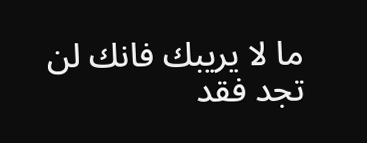ما لا يريبك فانك لن تجد فقد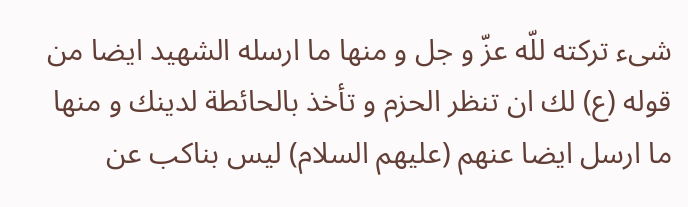شىء تركته للّه عزّ و جل و منها ما ارسله الشهيد ايضا من قوله (ع) لك ان تنظر الحزم و تأخذ بالحائطة لدينك و منها ما ارسل ايضا عنهم (عليهم السلام) ليس بناكب عن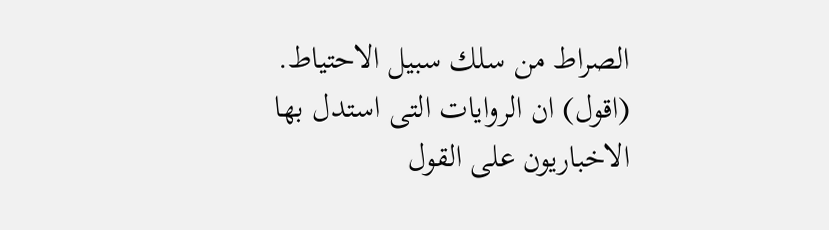الصراط من سلك سبيل الاحتياط.
(اقول) ان الروايات التى استدل بها الاخباريون على القول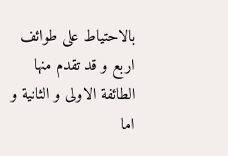بالاحتياط على طوائف اربع و قد تقدم منها الطائفة الاولى و الثانية و اما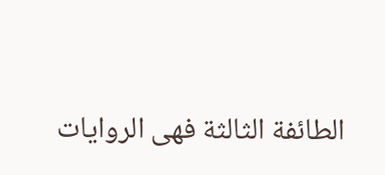الطائفة الثالثة فهى الروايات